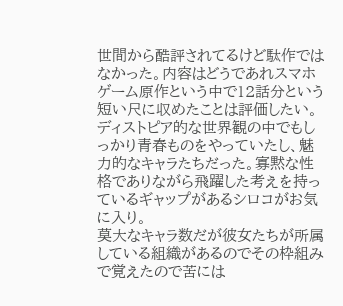世間から酷評されてるけど駄作ではなかった。内容はどうであれスマホゲーム原作という中で12話分という短い尺に収めたことは評価したい。
ディストピア的な世界観の中でもしっかり青春ものをやっていたし、魅力的なキャラたちだった。寡黙な性格でありながら飛躍した考えを持っているギャップがあるシロコがお気に入り。
莫大なキャラ数だが彼女たちが所属している組織があるのでその枠組みで覚えたので苦には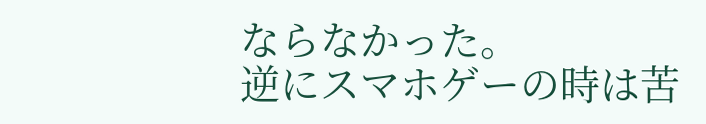ならなかった。
逆にスマホゲーの時は苦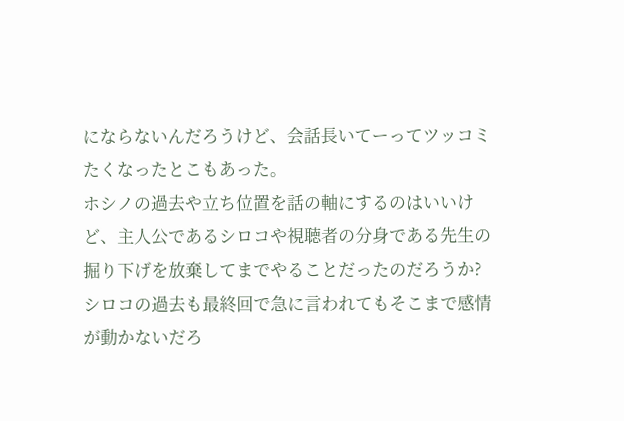にならないんだろうけど、会話長いてーってツッコミたくなったとこもあった。
ホシノの過去や立ち位置を話の軸にするのはいいけど、主人公であるシロコや視聴者の分身である先生の掘り下げを放棄してまでやることだったのだろうか?
シロコの過去も最終回で急に言われてもそこまで感情が動かないだろ